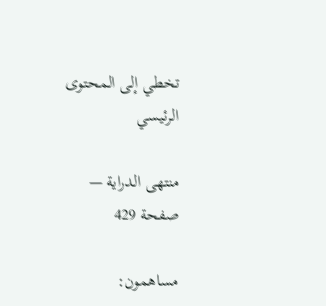تخطي إلى المحتوى الرئيسي

منتهى الدراية — صفحة 429

مساهمون: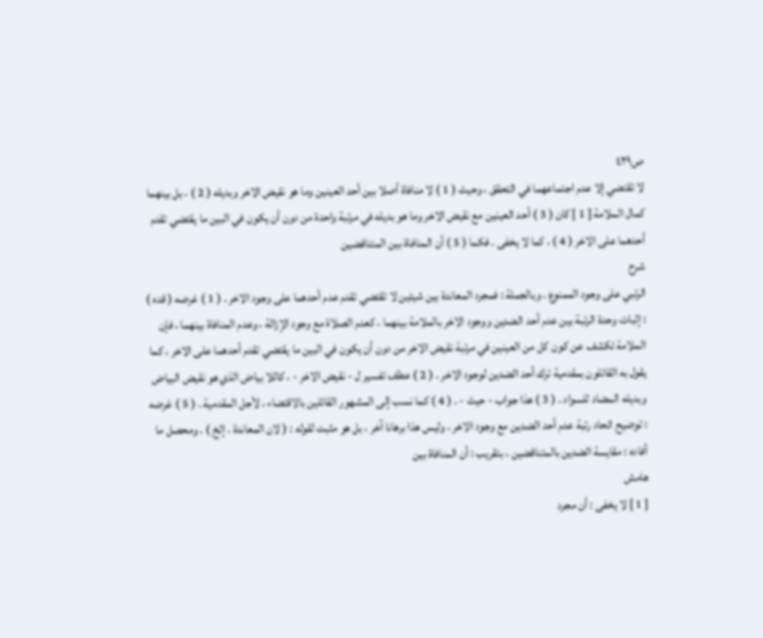ص٤٢٩
لا تقتضي إلا عدم اجتماعهما في التحقق ، وحيث ( 1 ) لا منافاة أصلا بين أحد العينين وما هو نقيض الاخر وبديله ( 2 ) ، بل بينهما كمال الملامة [ 1 ] كان ( 3 ) أحد العينين مع نقيض الاخر وما هو بديله في مرتبة واحدة من دون أن يكون في البين ما يقتضي تقدم أحدهما على الاخر ( 4 ) ، كما لا يخفى . فكما ( 5 ) أن المنافاة بين المتناقضين
شرح
الرتبي على وجود الممنوع . وبالجملة : فمجرد المعاندة بين شيئين لا تقتضي تقدم عدم أحدهما على وجود الاخر . ( 1 ) غرضه ( قده ) : إثبات وحدة الرتبة بين عدم أحد الضدين ووجود الاخر بالملامة بينهما ، كعدم الصلاة مع وجود الإزالة ، وعدم المنافاة بينهما ، فإن الملامة تكشف عن كون كل من العينين في مرتبة نقيض الاخر من دون أن يكون في البين ما يقتضي تقدم أحدهما على الاخر ، كما يقول به القائلون بمقدمية ترك أحد الضدين لوجود الاخر . ( 2 ) عطف تفسير ل - نقيض الاخر - ، كاللا بياض الذي هو نقيض البياض وبديله المضاد للسواد . ( 3 ) هذا جواب - حيث - . ( 4 ) كما نسب إلى المشهور القائلين بالاقتضاء ، لأجل المقدمية . ( 5 ) غرضه : توضيح اتحاد رتبة عدم أحد الضدين مع وجود الاخر ، وليس هذا برهانا آخر ، بل هو مثبت لقوله : ( لان المعاندة . إلخ ) . ومحصل ما أفاده : مقايسة الضدين بالمتناقضين ، بتقريب : أن المنافاة بين
هامش
[ 1 ] لا يخفى : أن مجرد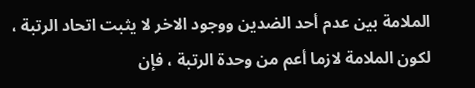الملامة بين عدم أحد الضدين ووجود الاخر لا يثبت اتحاد الرتبة ، لكون الملامة لازما أعم من وحدة الرتبة ، فإن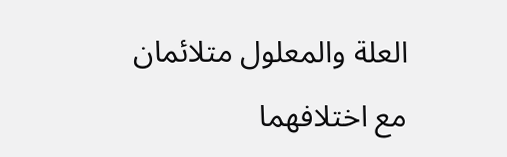العلة والمعلول متلائمان مع اختلافهما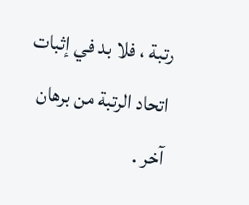رتبة ، فلا بد في إثبات اتحاد الرتبة من برهان آخر .